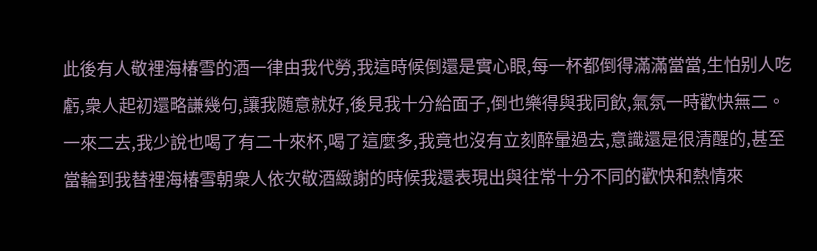此後有人敬裡海椿雪的酒一律由我代勞,我這時候倒還是實心眼,每一杯都倒得滿滿當當,生怕别人吃虧,衆人起初還略謙幾句,讓我随意就好,後見我十分給面子,倒也樂得與我同飲,氣氛一時歡快無二。
一來二去,我少說也喝了有二十來杯,喝了這麼多,我竟也沒有立刻醉暈過去,意識還是很清醒的,甚至當輪到我替裡海椿雪朝衆人依次敬酒緻謝的時候我還表現出與往常十分不同的歡快和熱情來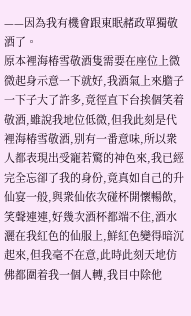——因為我有機會跟東眠赭政單獨敬酒了。
原本裡海椿雪敬酒隻需要在座位上微微起身示意一下就好,我酒氣上來膽子一下子大了許多,竟徑直下台挨個笑着敬酒,雖說我地位低微,但我此刻是代裡海椿雪敬酒,别有一番意味,所以衆人都表現出受寵若驚的神色來,我已經完全忘卻了我的身份,竟真如自己的升仙宴一般,與衆仙依次碰杯開懷暢飲,笑聲連連,好幾次酒杯都端不住,酒水灑在我紅色的仙服上,鮮紅色變得暗沉起來,但我毫不在意,此時此刻天地仿佛都圍着我一個人轉,我目中除他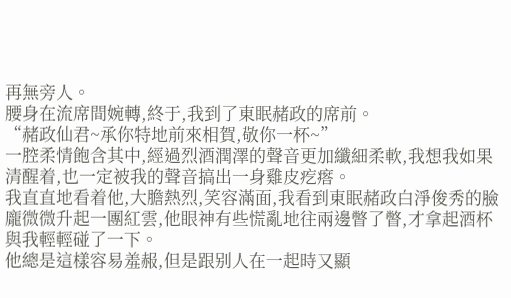再無旁人。
腰身在流席間婉轉,終于,我到了東眠赭政的席前。
“赭政仙君~承你特地前來相賀,敬你一杯~”
一腔柔情飽含其中,經過烈酒潤澤的聲音更加纖細柔軟,我想我如果清醒着,也一定被我的聲音搞出一身雞皮疙瘩。
我直直地看着他,大膽熱烈,笑容滿面,我看到東眠赭政白淨俊秀的臉龐微微升起一團紅雲,他眼神有些慌亂地往兩邊瞥了瞥,才拿起酒杯與我輕輕碰了一下。
他總是這樣容易羞赧,但是跟别人在一起時又顯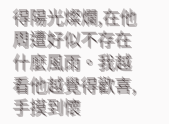得陽光燦爛,在他周遭好似不存在什麼風雨。我越看他越覺得歡喜,手摸到懷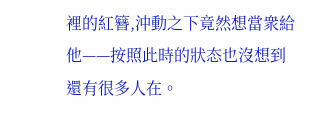裡的紅簪,沖動之下竟然想當衆給他——按照此時的狀态也沒想到還有很多人在。